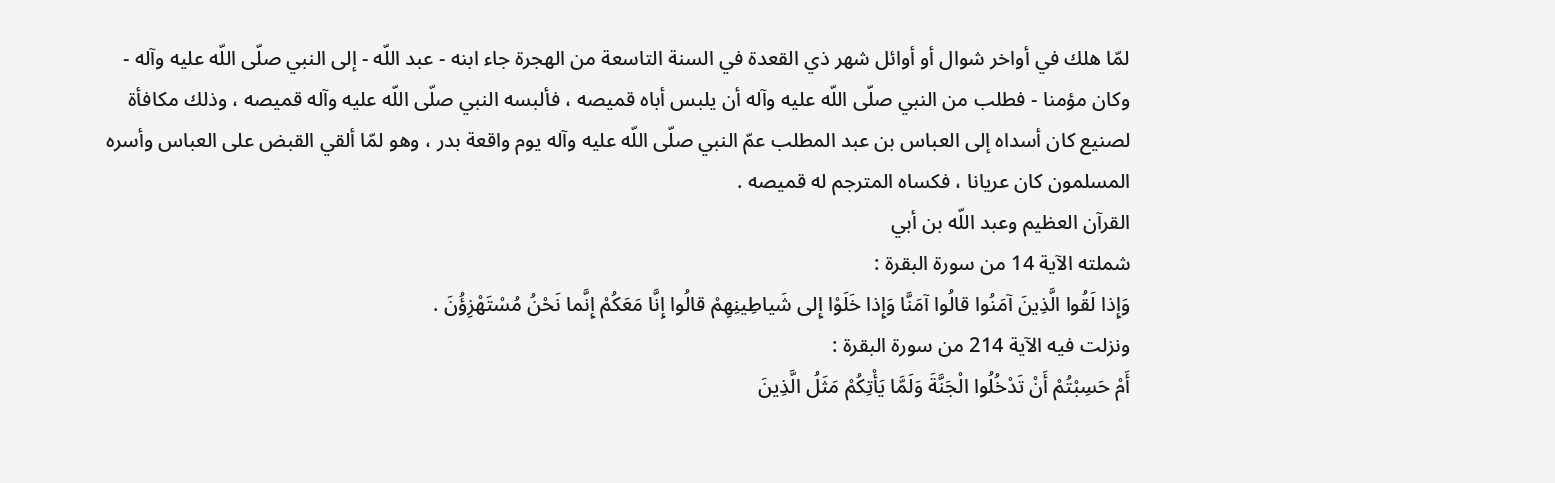لمّا هلك في أواخر شوال أو أوائل شهر ذي القعدة في السنة التاسعة من الهجرة جاء ابنه - عبد اللّه - إلى النبي صلّى اللّه عليه وآله - وكان مؤمنا - فطلب من النبي صلّى اللّه عليه وآله أن يلبس أباه قميصه ، فألبسه النبي صلّى اللّه عليه وآله قميصه ، وذلك مكافأة لصنيع كان أسداه إلى العباس بن عبد المطلب عمّ النبي صلّى اللّه عليه وآله يوم واقعة بدر ، وهو لمّا ألقي القبض على العباس وأسره المسلمون كان عريانا ، فكساه المترجم له قميصه .
القرآن العظيم وعبد اللّه بن أبي
شملته الآية 14 من سورة البقرة :
وَإِذا لَقُوا الَّذِينَ آمَنُوا قالُوا آمَنَّا وَإِذا خَلَوْا إِلى شَياطِينِهِمْ قالُوا إِنَّا مَعَكُمْ إِنَّما نَحْنُ مُسْتَهْزِؤُنَ .
ونزلت فيه الآية 214 من سورة البقرة :
أَمْ حَسِبْتُمْ أَنْ تَدْخُلُوا الْجَنَّةَ وَلَمَّا يَأْتِكُمْ مَثَلُ الَّذِينَ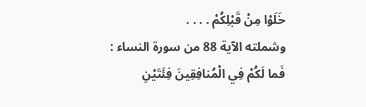خَلَوْا مِنْ قَبْلِكُمْ . . . .
وشملته الآية 88 من سورة النساء :
فَما لَكُمْ فِي الْمُنافِقِينَ فِئَتَيْنِ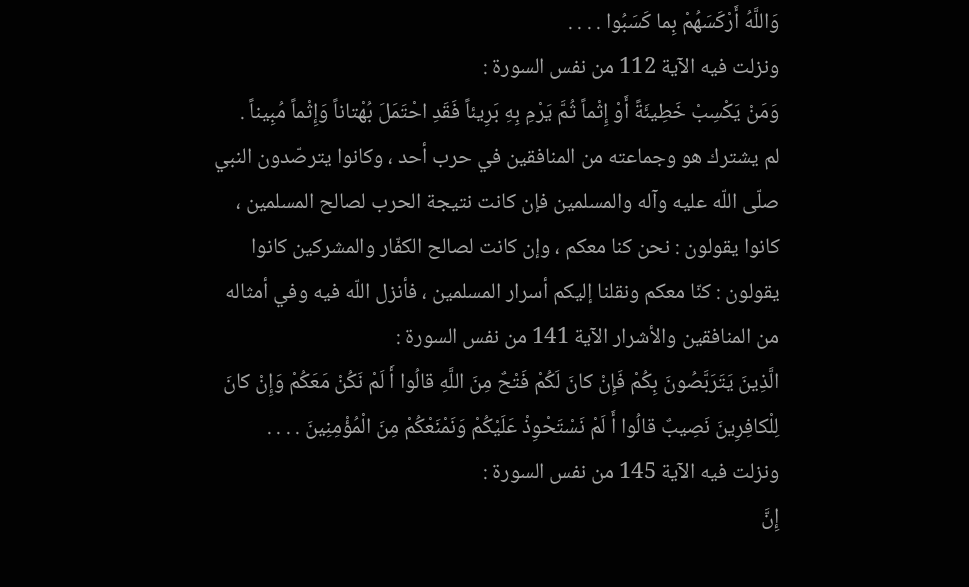وَاللَّهُ أَرْكَسَهُمْ بِما كَسَبُوا . . . .
ونزلت فيه الآية 112 من نفس السورة :
وَمَنْ يَكْسِبْ خَطِيئَةً أَوْ إِثْماً ثُمَّ يَرْمِ بِهِ بَرِيئاً فَقَدِ احْتَمَلَ بُهْتاناً وَإِثْماً مُبِيناً .
لم يشترك هو وجماعته من المنافقين في حرب أحد ، وكانوا يترصّدون النبي صلّى اللّه عليه وآله والمسلمين فإن كانت نتيجة الحرب لصالح المسلمين ، كانوا يقولون : نحن كنا معكم ، وإن كانت لصالح الكفّار والمشركين كانوا يقولون : كنّا معكم ونقلنا إليكم أسرار المسلمين ، فأنزل اللّه فيه وفي أمثاله من المنافقين والأشرار الآية 141 من نفس السورة :
الَّذِينَ يَتَرَبَّصُونَ بِكُمْ فَإِنْ كانَ لَكُمْ فَتْحٌ مِنَ اللَّهِ قالُوا أَ لَمْ نَكُنْ مَعَكُمْ وَإِنْ كانَ لِلْكافِرِينَ نَصِيبٌ قالُوا أَ لَمْ نَسْتَحْوِذْ عَلَيْكُمْ وَنَمْنَعْكُمْ مِنَ الْمُؤْمِنِينَ . . . .
ونزلت فيه الآية 145 من نفس السورة :
إِنَّ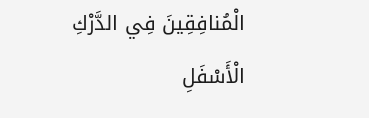الْمُنافِقِينَ فِي الدَّرْكِ الْأَسْفَلِ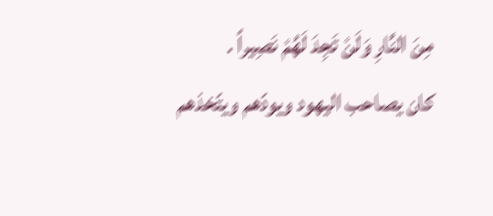مِنَ النَّارِ وَلَنْ تَجِدَ لَهُمْ نَصِيراً .
كان يصاحب اليهود ويودّهم ويتّخذهم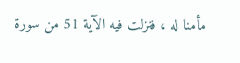مأمنا له ، فنزلت فيه الآية 51 من سورة